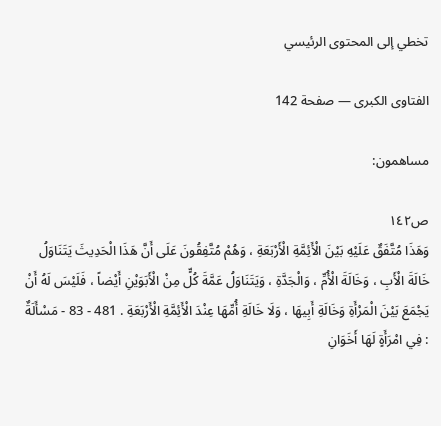تخطي إلى المحتوى الرئيسي

الفتاوى الكبرى — صفحة 142

مساهمون:

ص١٤٢
وَهَذَا مُتَّفَقٌ عَلَيْهِ بَيْنَ الْأَئِمَّةِ الْأَرْبَعَةِ ، وَهُمْ مُتَّفِقُونَ عَلَى أَنَّ هَذَا الْحَدِيثَ يَتَنَاوَلُ خَالَةَ الْأَبِ ، وَخَالَةَ الْأُمِّ ، وَالْجَدَّةِ ، وَيَتَنَاوَلُ عَمَّةَ كُلٍّ مِنْ الْأَبَوَيْنِ أَيْضاً ، فَلَيْسَ لَهُ أَنْ يَجْمَعَ بَيْنَ الْمَرْأَةِ وَخَالَةِ أَبِيهَا ، وَلَا خَالَةِ أُمِّهَا عِنْدَ الْأَئِمَّةِ الْأَرْبَعَةِ . 481 - 83 - مَسْأَلَةٌ : فِي امْرَأَةٍ لَهَا أَخَوَانِ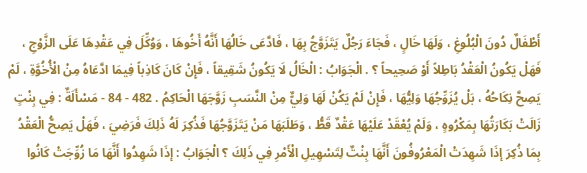أَطْفَالٌ دُونَ الْبُلُوغِ ، وَلَهَا خَالٍ ، فَجَاءَ رَجُلٌ يَتَزَوَّجُ بِهَا ، فَادَّعَى خَالُهَا أَنَّهُ أَخُوهَا ، وَوُكِّلَ فِي عَقْدِهَا عَلَى الزَّوْجِ ، فَهَلْ يَكُونُ الْعَقْدُ بَاطِلاً أَوْ صَحِيحاً ؟ . الْجَوَابُ : الْخَالُ لَا يَكُونُ شَقِيقاً ، فَإِنْ كَانَ كَاذِباً فِيمَا ادَّعَاهُ مِنْ الْأُخُوَّةِ ، لَمْ يَصِحَّ نِكَاحُهُ ، بَلْ يُزَوِّجُهَا وَلِيُّهَا ، فَإِنْ لَمْ يَكُنْ لَهَا وَلِيٌّ مِنْ النَّسَبِ زَوَّجَهَا الْحَاكِمُ . 482 - 84 - مَسْأَلَةٌ : فِي بِنْتٍ زَالَتْ بَكَارَتُهَا بِمَكْرُوهٍ ، وَلَمْ يُعْقَدْ عَلَيْهَا عَقْدٌ قَطُّ ، وَطَلَبَهَا مَنْ يَتَزَوَّجُهَا فَذُكِرَ لَهُ ذَلِكَ فَرَضِيَ ، فَهَلْ يَصِحُّ الْعَقْدُ بِمَا ذُكِرَ إذَا شَهِدَتْ الْمَعْرُوفُونَ أَنَّهَا بِنْتٌ لِتَسْهِيلِ الْأَمْرِ فِي ذَلِكَ ؟ الْجَوَابُ : إذَا شَهِدُوا أَنَّهَا مَا زُوِّجَتْ كَانُوا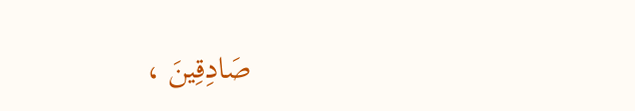صَادِقِينَ ،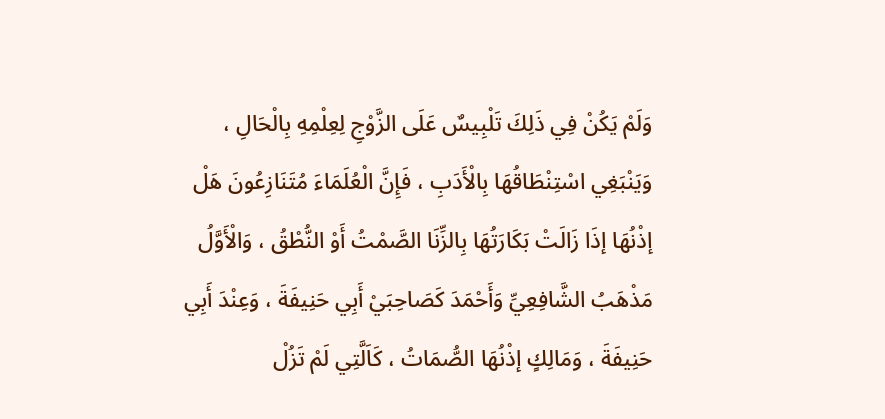وَلَمْ يَكُنْ فِي ذَلِكَ تَلْبِيسٌ عَلَى الزَّوْجِ لِعِلْمِهِ بِالْحَالِ ، وَيَنْبَغِي اسْتِنْطَاقُهَا بِالْأَدَبِ ، فَإِنَّ الْعُلَمَاءَ مُتَنَازِعُونَ هَلْ إذْنُهَا إذَا زَالَتْ بَكَارَتُهَا بِالزِّنَا الصَّمْتُ أَوْ النُّطْقُ ، وَالْأَوَّلُ مَذْهَبُ الشَّافِعِيِّ وَأَحْمَدَ كَصَاحِبَيْ أَبِي حَنِيفَةَ ، وَعِنْدَ أَبِي حَنِيفَةَ ، وَمَالِكٍ إذْنُهَا الصُّمَاتُ ، كَاَلَّتِي لَمْ تَزُلْ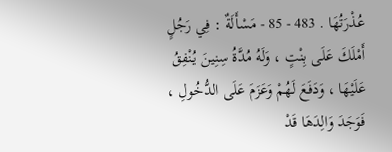عُذْرَتُهَا . 483 - 85 - مَسْأَلَةٌ : فِي رَجُلٍ أَمْلَكَ عَلَى بِنْتٍ ، وَلَهُ مُدَّةُ سِنِينَ يُنْفِقُ عَلَيْهَا ، وَدَفَعَ لَهُمْ وَعَزَمَ عَلَى الدُّخُولِ ، فَوَجَدَ وَالِدَهَا قَدْ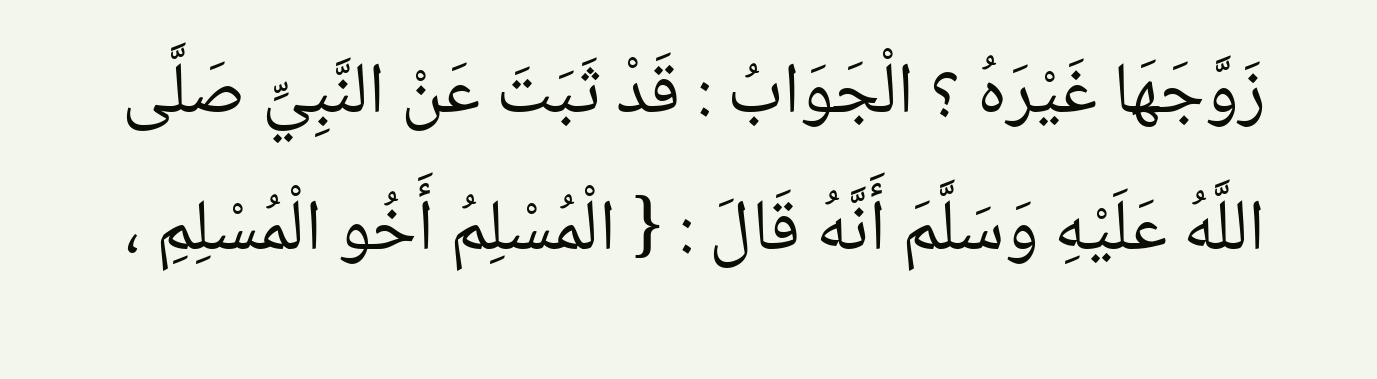زَوَّجَهَا غَيْرَهُ ؟ الْجَوَابُ : قَدْ ثَبَتَ عَنْ النَّبِيِّ صَلَّى اللَّهُ عَلَيْهِ وَسَلَّمَ أَنَّهُ قَالَ : { الْمُسْلِمُ أَخُو الْمُسْلِمِ ،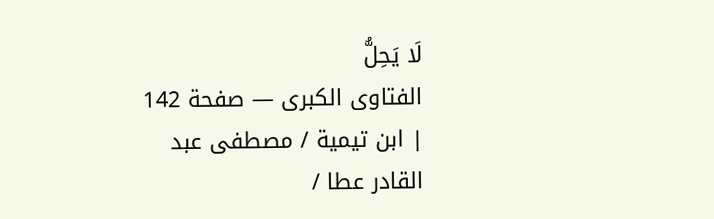لَا يَحِلُّ
الفتاوى الكبرى — صفحة 142 | ابن تيمية / مصطفى عبد القادر عطا /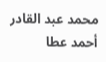محمد عبد القادر أحمد عطا